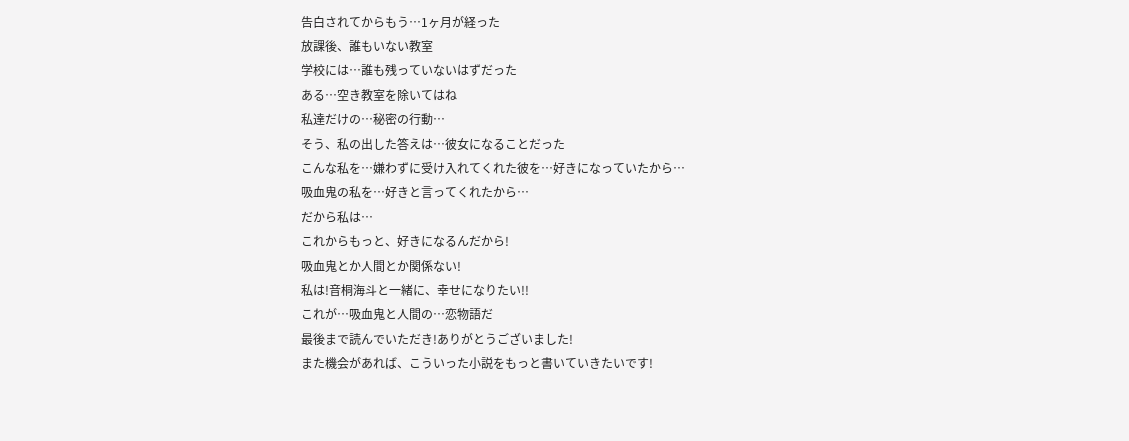告白されてからもう…1ヶ月が経った
放課後、誰もいない教室
学校には…誰も残っていないはずだった
ある…空き教室を除いてはね
私達だけの…秘密の行動…
そう、私の出した答えは…彼女になることだった
こんな私を…嫌わずに受け入れてくれた彼を…好きになっていたから…
吸血鬼の私を…好きと言ってくれたから…
だから私は…
これからもっと、好きになるんだから!
吸血鬼とか人間とか関係ない!
私は!音桐海斗と一緒に、幸せになりたい!!
これが…吸血鬼と人間の…恋物語だ
最後まで読んでいただき!ありがとうございました!
また機会があれば、こういった小説をもっと書いていきたいです!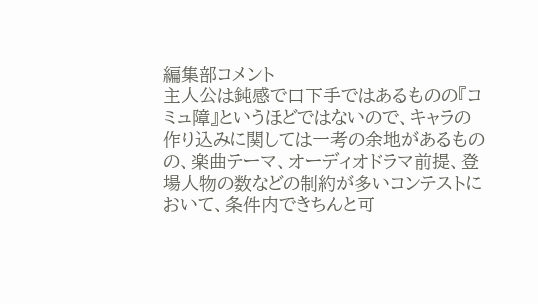編集部コメント
主人公は鈍感で口下手ではあるものの『コミュ障』というほどではないので、キャラの作り込みに関しては一考の余地があるものの、楽曲テーマ、オーディオドラマ前提、登場人物の数などの制約が多いコンテストにおいて、条件内できちんと可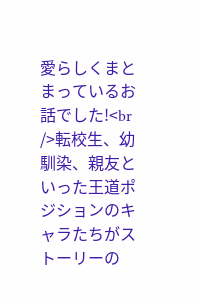愛らしくまとまっているお話でした!<br />転校生、幼馴染、親友といった王道ポジションのキャラたちがストーリーの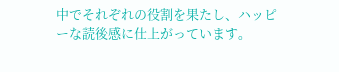中でそれぞれの役割を果たし、ハッピーな読後感に仕上がっています。